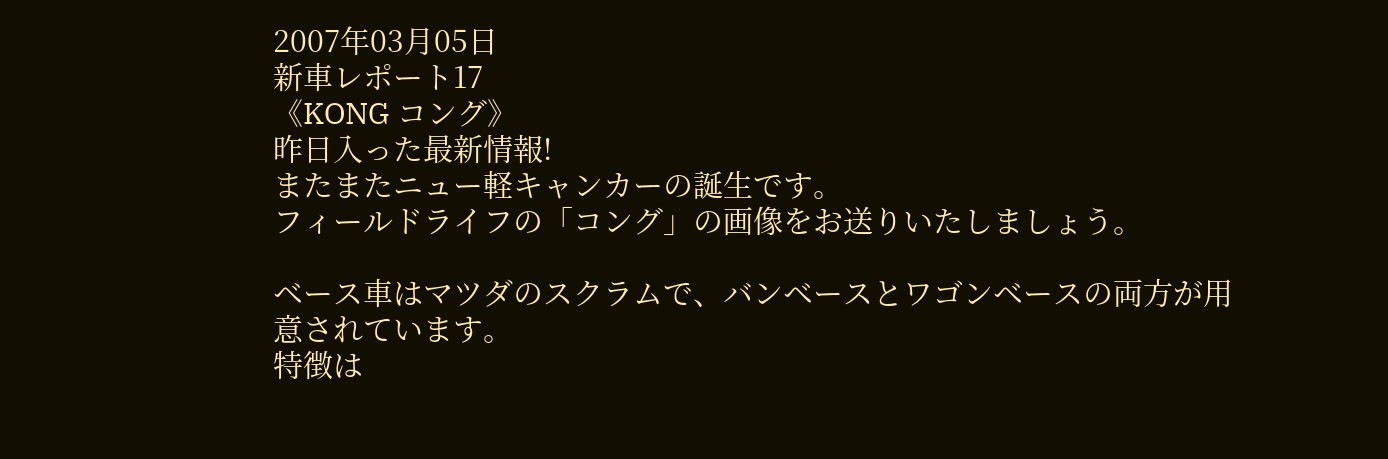2007年03月05日
新車レポート17
《KONG コング》
昨日入った最新情報!
またまたニュー軽キャンカーの誕生です。
フィールドライフの「コング」の画像をお送りいたしましょう。

ベース車はマツダのスクラムで、バンベースとワゴンベースの両方が用意されています。
特徴は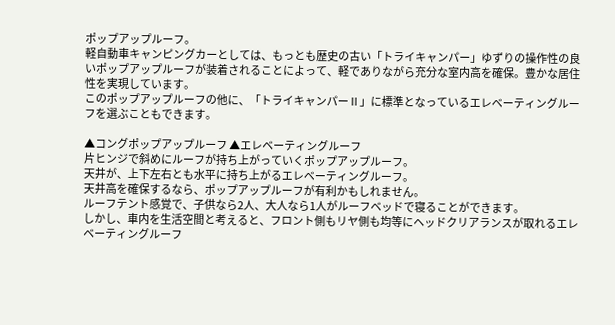ポップアップルーフ。
軽自動車キャンピングカーとしては、もっとも歴史の古い「トライキャンパー」ゆずりの操作性の良いポップアップルーフが装着されることによって、軽でありながら充分な室内高を確保。豊かな居住性を実現しています。
このポップアップルーフの他に、「トライキャンパーⅡ」に標準となっているエレベーティングルーフを選ぶこともできます。

▲コングポップアップルーフ ▲エレベーティングルーフ
片ヒンジで斜めにルーフが持ち上がっていくポップアップルーフ。
天井が、上下左右とも水平に持ち上がるエレベーティングルーフ。
天井高を確保するなら、ポップアップルーフが有利かもしれません。
ルーフテント感覚で、子供なら2人、大人なら1人がルーフベッドで寝ることができます。
しかし、車内を生活空間と考えると、フロント側もリヤ側も均等にヘッドクリアランスが取れるエレベーティングルーフ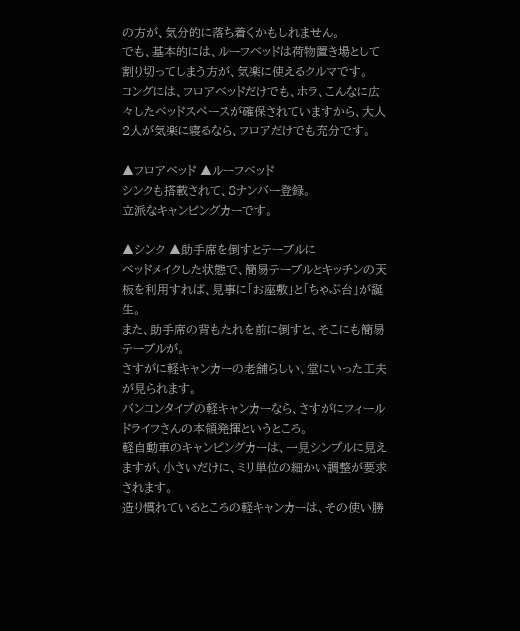の方が、気分的に落ち着くかもしれません。
でも、基本的には、ルーフベッドは荷物置き場として割り切ってしまう方が、気楽に使えるクルマです。
コングには、フロアベッドだけでも、ホラ、こんなに広々したベッドスペースが確保されていますから、大人2人が気楽に寝るなら、フロアだけでも充分です。

▲フロアベッド ▲ルーフベッド
シンクも搭載されて、8ナンバー登録。
立派なキャンピングカーです。

▲シンク ▲助手席を倒すとテーブルに
ベッドメイクした状態で、簡易テーブルとキッチンの天板を利用すれば、見事に「お座敷」と「ちゃぶ台」が誕生。
また、助手席の背もたれを前に倒すと、そこにも簡易テーブルが。
さすがに軽キャンカーの老舗らしい、堂にいった工夫が見られます。
バンコンタイプの軽キャンカーなら、さすがにフィールドライフさんの本領発揮というところ。
軽自動車のキャンピングカーは、一見シンプルに見えますが、小さいだけに、ミリ単位の細かい調整が要求されます。
造り慣れているところの軽キャンカーは、その使い勝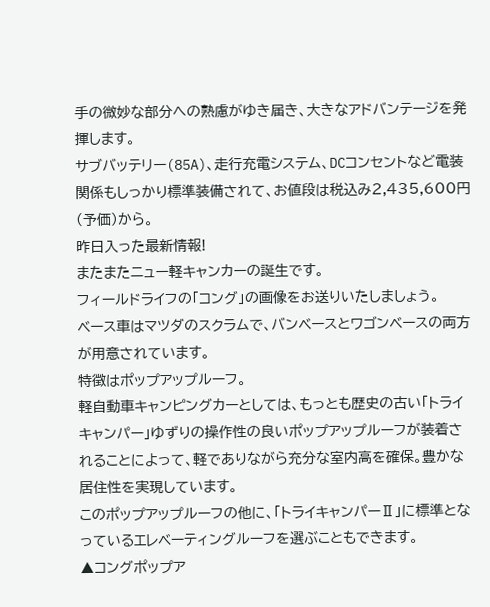手の微妙な部分への熟慮がゆき届き、大きなアドバンテージを発揮します。
サブバッテリー(85A)、走行充電システム、DCコンセントなど電装関係もしっかり標準装備されて、お値段は税込み2,435,600円(予価)から。
昨日入った最新情報!
またまたニュー軽キャンカーの誕生です。
フィールドライフの「コング」の画像をお送りいたしましょう。
ベース車はマツダのスクラムで、バンベースとワゴンベースの両方が用意されています。
特徴はポップアップルーフ。
軽自動車キャンピングカーとしては、もっとも歴史の古い「トライキャンパー」ゆずりの操作性の良いポップアップルーフが装着されることによって、軽でありながら充分な室内高を確保。豊かな居住性を実現しています。
このポップアップルーフの他に、「トライキャンパーⅡ」に標準となっているエレベーティングルーフを選ぶこともできます。
▲コングポップア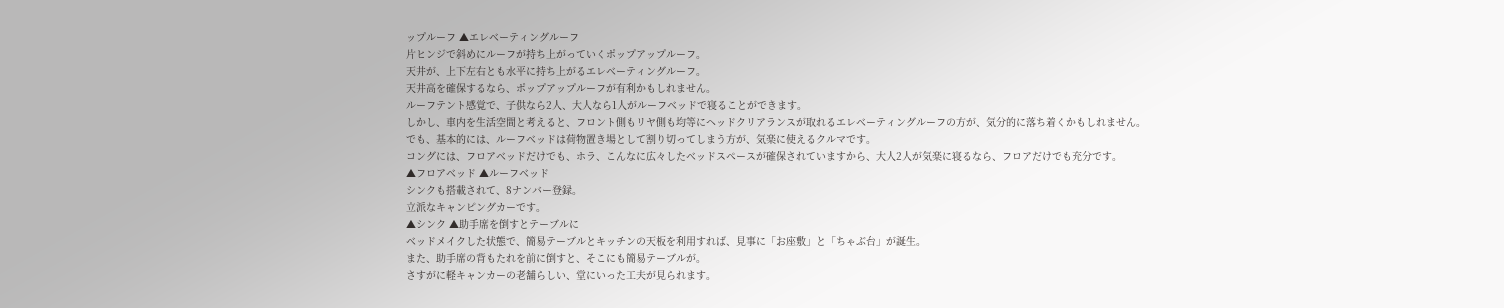ップルーフ ▲エレベーティングルーフ
片ヒンジで斜めにルーフが持ち上がっていくポップアップルーフ。
天井が、上下左右とも水平に持ち上がるエレベーティングルーフ。
天井高を確保するなら、ポップアップルーフが有利かもしれません。
ルーフテント感覚で、子供なら2人、大人なら1人がルーフベッドで寝ることができます。
しかし、車内を生活空間と考えると、フロント側もリヤ側も均等にヘッドクリアランスが取れるエレベーティングルーフの方が、気分的に落ち着くかもしれません。
でも、基本的には、ルーフベッドは荷物置き場として割り切ってしまう方が、気楽に使えるクルマです。
コングには、フロアベッドだけでも、ホラ、こんなに広々したベッドスペースが確保されていますから、大人2人が気楽に寝るなら、フロアだけでも充分です。
▲フロアベッド ▲ルーフベッド
シンクも搭載されて、8ナンバー登録。
立派なキャンピングカーです。
▲シンク ▲助手席を倒すとテーブルに
ベッドメイクした状態で、簡易テーブルとキッチンの天板を利用すれば、見事に「お座敷」と「ちゃぶ台」が誕生。
また、助手席の背もたれを前に倒すと、そこにも簡易テーブルが。
さすがに軽キャンカーの老舗らしい、堂にいった工夫が見られます。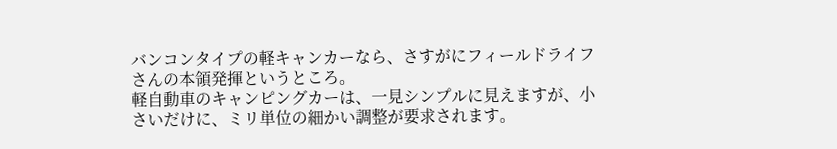バンコンタイプの軽キャンカーなら、さすがにフィールドライフさんの本領発揮というところ。
軽自動車のキャンピングカーは、一見シンプルに見えますが、小さいだけに、ミリ単位の細かい調整が要求されます。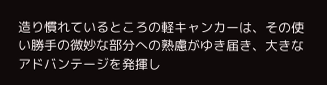造り慣れているところの軽キャンカーは、その使い勝手の微妙な部分への熟慮がゆき届き、大きなアドバンテージを発揮し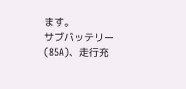ます。
サブバッテリー(85A)、走行充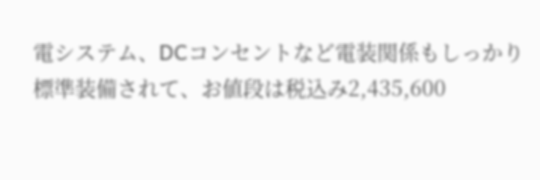電システム、DCコンセントなど電装関係もしっかり標準装備されて、お値段は税込み2,435,600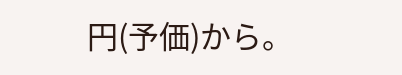円(予価)から。